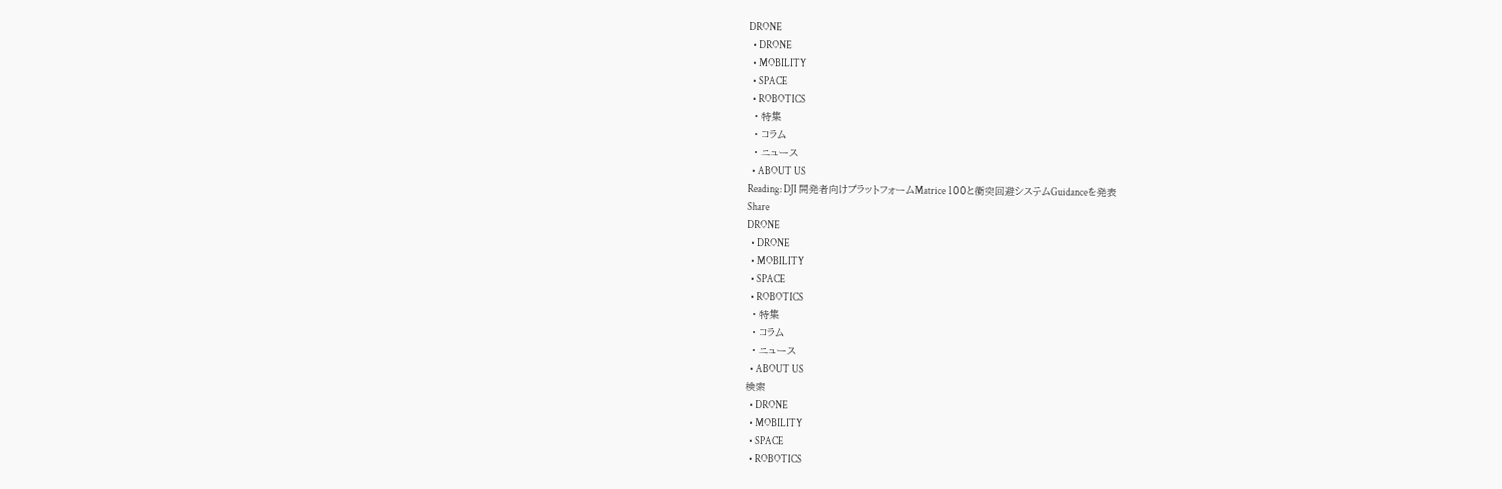DRONE
  • DRONE
  • MOBILITY
  • SPACE
  • ROBOTICS
  • 特集
  • コラム
  • ニュース
  • ABOUT US
Reading: DJI 開発者向けプラットフォームMatrice 100と衝突回避システムGuidanceを発表
Share
DRONE
  • DRONE
  • MOBILITY
  • SPACE
  • ROBOTICS
  • 特集
  • コラム
  • ニュース
  • ABOUT US
検索
  • DRONE
  • MOBILITY
  • SPACE
  • ROBOTICS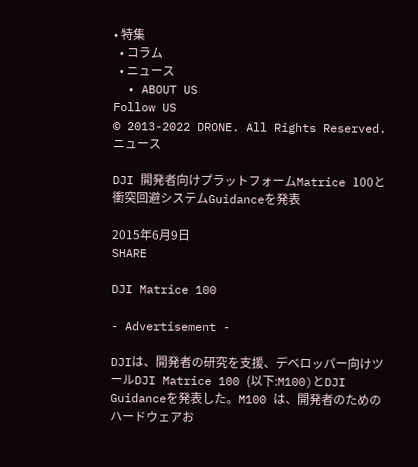• 特集
  • コラム
  • ニュース
  • ABOUT US
Follow US
© 2013-2022 DRONE. All Rights Reserved.
ニュース

DJI 開発者向けプラットフォームMatrice 100と衝突回避システムGuidanceを発表

2015年6月9日
SHARE

DJI Matrice 100

- Advertisement -

DJIは、開発者の研究を支援、デベロッパー向けツールDJI Matrice 100 (以下:M100)とDJI Guidanceを発表した。M100 は、開発者のためのハードウェアお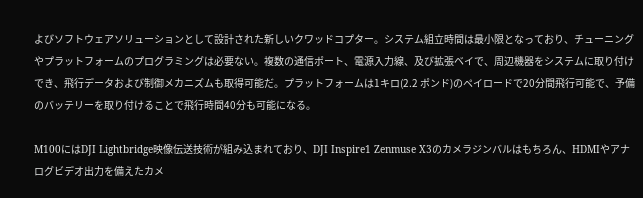よびソフトウェアソリューションとして設計された新しいクワッドコプター。システム組立時間は最小限となっており、チューニングやプラットフォームのプログラミングは必要ない。複数の通信ポート、電源入力線、及び拡張ベイで、周辺機器をシステムに取り付けでき、飛行データおよび制御メカニズムも取得可能だ。プラットフォームは1キロ(2.2 ポンド)のペイロードで20分間飛行可能で、予備のバッテリーを取り付けることで飛行時間40分も可能になる。

M100にはDJI Lightbridge映像伝送技術が組み込まれており、DJI Inspire1 Zenmuse X3のカメラジンバルはもちろん、HDMIやアナログビデオ出力を備えたカメ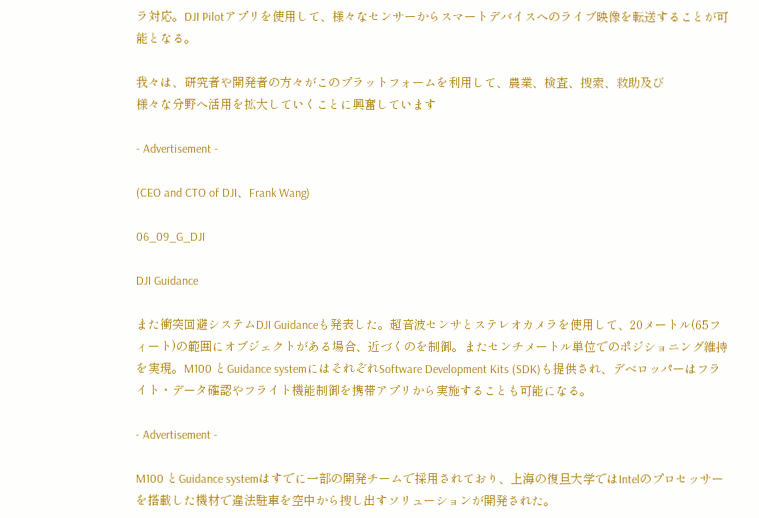ラ対応。DJI Pilotアプリを使用して、様々なセンサーからスマートデバイスへのライブ映像を転送することが可能となる。

我々は、研究者や開発者の方々がこのプラットフォームを利用して、農業、検査、捜索、救助及び
様々な分野へ活用を拡大していくことに興奮しています

- Advertisement -

(CEO and CTO of DJI、Frank Wang)

06_09_G_DJI

DJI Guidance

また衝突回避システムDJI Guidanceも発表した。超音波センサとステレオカメラを使用して、20メートル(65フィート)の範囲にオブジェクトがある場合、近づくのを制御。またセンチメートル単位でのポジショニング維持を実現。M100 とGuidance systemにはそれぞれSoftware Development Kits (SDK)も提供され、デベロッパーはフライト・データ確認やフライト機能制御を携帯アプリから実施することも可能になる。

- Advertisement -

M100 とGuidance systemはすでに一部の開発チームで採用されており、上海の復旦大学ではIntelのプロセッサーを搭載した機材で違法駐車を空中から捜し出すソリューションが開発された。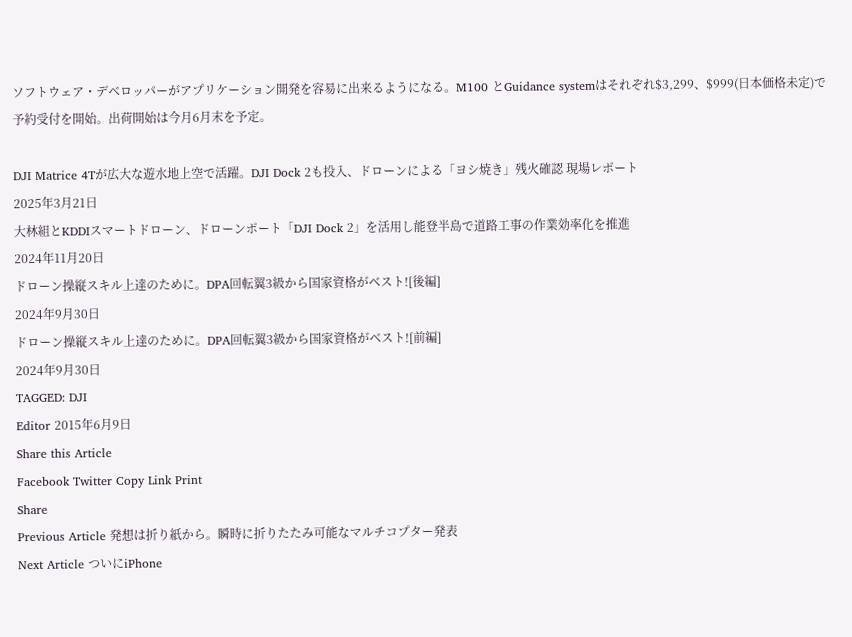ソフトウェア・デベロッパーがアプリケーション開発を容易に出来るようになる。M100 とGuidance systemはそれぞれ$3,299、$999(日本価格未定)で予約受付を開始。出荷開始は今月6月末を予定。

DJI Matrice 4Tが広大な遊水地上空で活躍。DJI Dock 2も投入、ドローンによる「ヨシ焼き」残火確認 現場レポート
2025年3月21日
大林組とKDDIスマートドローン、ドローンポート「DJI Dock 2」を活用し能登半島で道路工事の作業効率化を推進
2024年11月20日
ドローン操縦スキル上達のために。DPA回転翼3級から国家資格がベスト![後編]
2024年9月30日
ドローン操縦スキル上達のために。DPA回転翼3級から国家資格がベスト![前編]
2024年9月30日
TAGGED: DJI
Editor 2015年6月9日
Share this Article
Facebook Twitter Copy Link Print
Share
Previous Article 発想は折り紙から。瞬時に折りたたみ可能なマルチコプター発表
Next Article ついにiPhone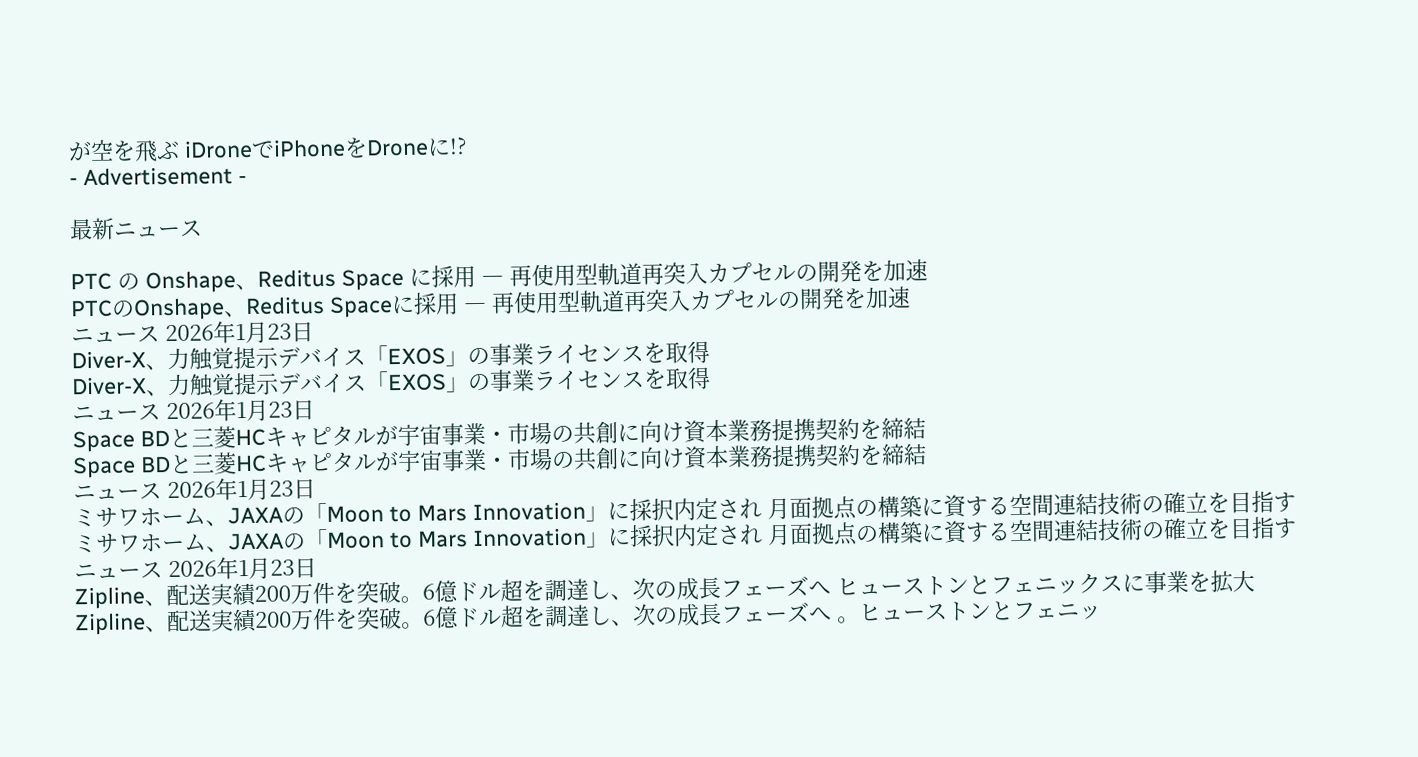が空を飛ぶ iDroneでiPhoneをDroneに!?
- Advertisement -

最新ニュース

PTC の Onshape、Reditus Space に採用 ― 再使用型軌道再突入カプセルの開発を加速
PTCのOnshape、Reditus Spaceに採用 ― 再使用型軌道再突入カプセルの開発を加速
ニュース 2026年1月23日
Diver-X、力触覚提示デバイス「EXOS」の事業ライセンスを取得
Diver-X、力触覚提示デバイス「EXOS」の事業ライセンスを取得
ニュース 2026年1月23日
Space BDと三菱HCキャピタルが宇宙事業・市場の共創に向け資本業務提携契約を締結
Space BDと三菱HCキャピタルが宇宙事業・市場の共創に向け資本業務提携契約を締結
ニュース 2026年1月23日
ミサワホーム、JAXAの「Moon to Mars Innovation」に採択内定され 月面拠点の構築に資する空間連結技術の確立を目指す
ミサワホーム、JAXAの「Moon to Mars Innovation」に採択内定され 月面拠点の構築に資する空間連結技術の確立を目指す
ニュース 2026年1月23日
Zipline、配送実績200万件を突破。6億ドル超を調達し、次の成長フェーズへ ヒューストンとフェニックスに事業を拡大
Zipline、配送実績200万件を突破。6億ドル超を調達し、次の成長フェーズへ 。ヒューストンとフェニッ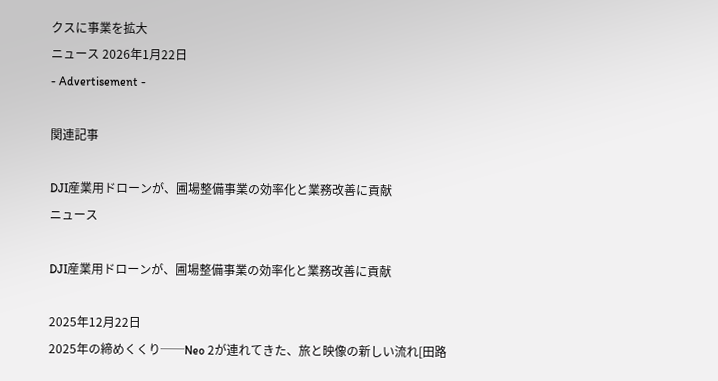クスに事業を拡大
ニュース 2026年1月22日
- Advertisement -

関連記事

DJI産業用ドローンが、圃場整備事業の効率化と業務改善に貢献
ニュース

DJI産業用ドローンが、圃場整備事業の効率化と業務改善に貢献

2025年12月22日
2025年の締めくくり──Neo 2が連れてきた、旅と映像の新しい流れ[田路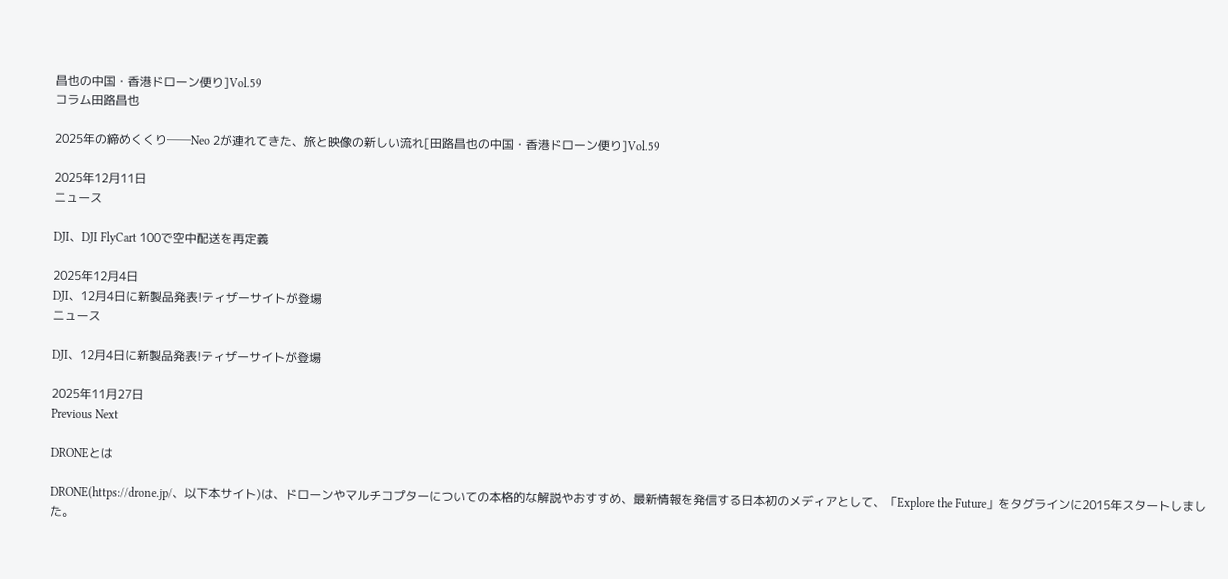昌也の中国・香港ドローン便り]Vol.59
コラム田路昌也

2025年の締めくくり──Neo 2が連れてきた、旅と映像の新しい流れ[田路昌也の中国・香港ドローン便り]Vol.59

2025年12月11日
ニュース

DJI、DJI FlyCart 100で空中配送を再定義

2025年12月4日
DJI、12月4日に新製品発表!ティザーサイトが登場
ニュース

DJI、12月4日に新製品発表!ティザーサイトが登場

2025年11月27日
Previous Next

DRONEとは

DRONE(https://drone.jp/、以下本サイト)は、ドローンやマルチコプターについての本格的な解説やおすすめ、最新情報を発信する日本初のメディアとして、「Explore the Future」をタグラインに2015年スタートしました。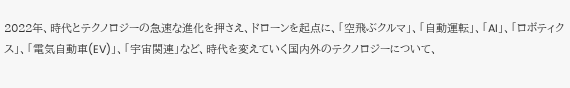2022年、時代とテクノロジーの急速な進化を押さえ、ドローンを起点に、「空飛ぶクルマ」、「自動運転」、「AI」、「ロボティクス」、「電気自動車(EV)」、「宇宙関連」など、時代を変えていく国内外のテクノロジーについて、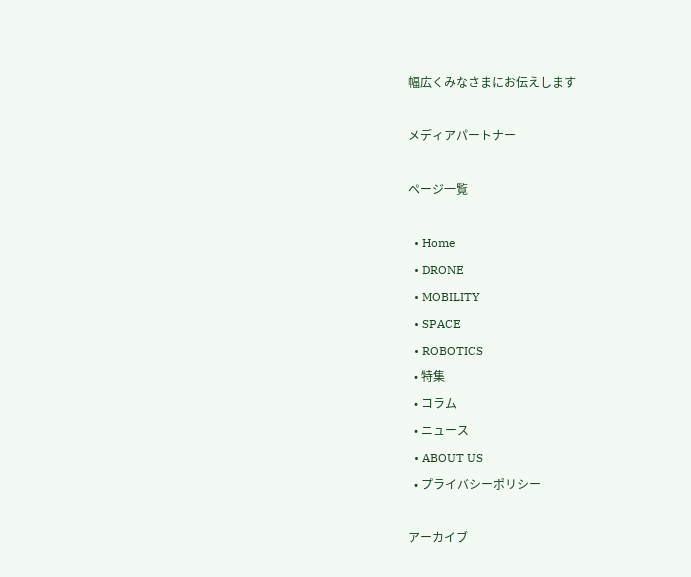幅広くみなさまにお伝えします

メディアパートナー

ページ一覧

  • Home
  • DRONE
  • MOBILITY
  • SPACE
  • ROBOTICS
  • 特集
  • コラム
  • ニュース
  • ABOUT US
  • プライバシーポリシー

アーカイブ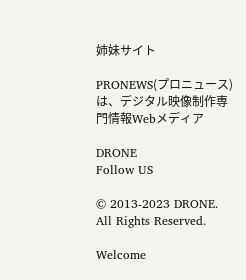姉妹サイト

PRONEWS(プロニュース)は、デジタル映像制作専門情報Webメディア

DRONE
Follow US

© 2013-2023 DRONE. All Rights Reserved.

Welcome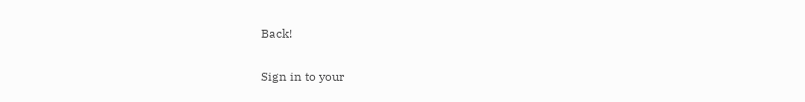Back!

Sign in to your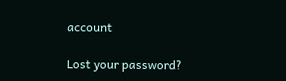account

Lost your password?